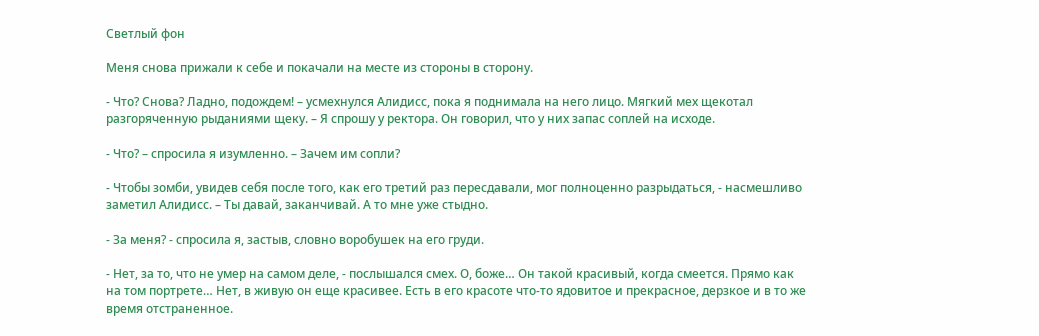Светлый фон

Меня снова прижали к себе и покачали на месте из стороны в сторону.

- Что? Снова? Ладно, подождем! – усмехнулся Алидисс, пока я поднимала на него лицо. Мягкий мех щекотал разгоряченную рыданиями щеку. – Я спрошу у ректора. Он говорил, что у них запас соплей на исходе.

- Что? – спросила я изумленно. – Зачем им сопли?

- Чтобы зомби, увидев себя после того, как его третий раз пересдавали, мог полноценно разрыдаться, - насмешливо заметил Алидисс. – Ты давай, заканчивай. А то мне уже стыдно.

- За меня? - спросила я, застыв, словно воробушек на его груди.

- Нет, за то, что не умер на самом деле, - послышался смех. О, боже… Он такой красивый, когда смеется. Прямо как на том портрете… Нет, в живую он еще красивее. Есть в его красоте что-то ядовитое и прекрасное, дерзкое и в то же время отстраненное.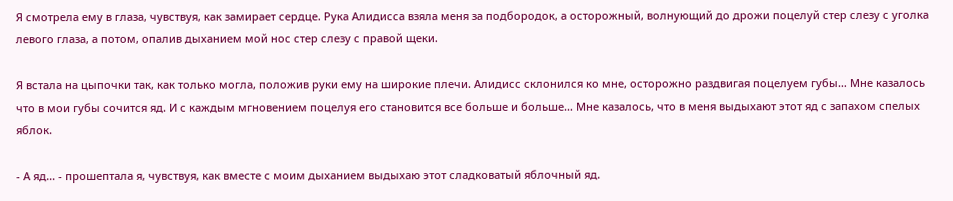Я смотрела ему в глаза, чувствуя, как замирает сердце. Рука Алидисса взяла меня за подбородок, а осторожный, волнующий до дрожи поцелуй стер слезу с уголка левого глаза, а потом, опалив дыханием мой нос стер слезу с правой щеки.

Я встала на цыпочки так, как только могла, положив руки ему на широкие плечи. Алидисс склонился ко мне, осторожно раздвигая поцелуем губы… Мне казалось что в мои губы сочится яд. И с каждым мгновением поцелуя его становится все больше и больше… Мне казалось, что в меня выдыхают этот яд с запахом спелых яблок.

- А яд… - прошептала я, чувствуя, как вместе с моим дыханием выдыхаю этот сладковатый яблочный яд.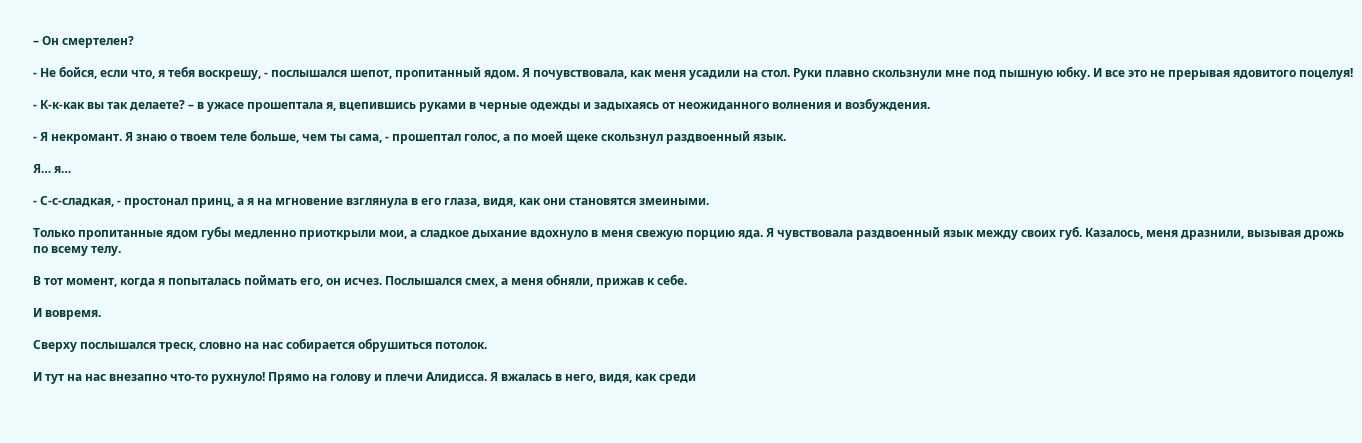– Он смертелен?

- Не бойся, если что, я тебя воскрешу, - послышался шепот, пропитанный ядом. Я почувствовала, как меня усадили на стол. Руки плавно скользнули мне под пышную юбку. И все это не прерывая ядовитого поцелуя!

- К-к-как вы так делаете? – в ужасе прошептала я, вцепившись руками в черные одежды и задыхаясь от неожиданного волнения и возбуждения.

- Я некромант. Я знаю о твоем теле больше, чем ты сама, - прошептал голос, а по моей щеке скользнул раздвоенный язык.

Я… я…

- С-с-сладкая, - простонал принц, а я на мгновение взглянула в его глаза, видя, как они становятся змеиными.

Только пропитанные ядом губы медленно приоткрыли мои, а сладкое дыхание вдохнуло в меня свежую порцию яда. Я чувствовала раздвоенный язык между своих губ. Казалось, меня дразнили, вызывая дрожь по всему телу.

В тот момент, когда я попыталась поймать его, он исчез. Послышался смех, а меня обняли, прижав к себе.

И вовремя.

Сверху послышался треск, словно на нас собирается обрушиться потолок.

И тут на нас внезапно что-то рухнуло! Прямо на голову и плечи Алидисса. Я вжалась в него, видя, как среди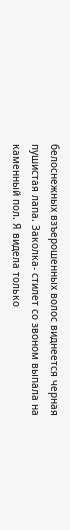белоснежных взъерошенных волос виднеется черная пушистая лапа. Заколка- стилет со звоном выпала на каменный пол. Я видела только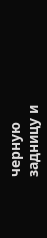черную задницу и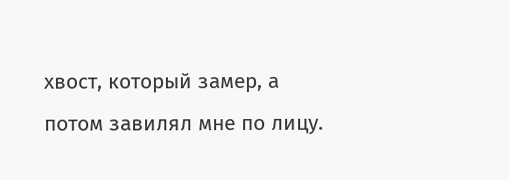хвост, который замер, а потом завилял мне по лицу.